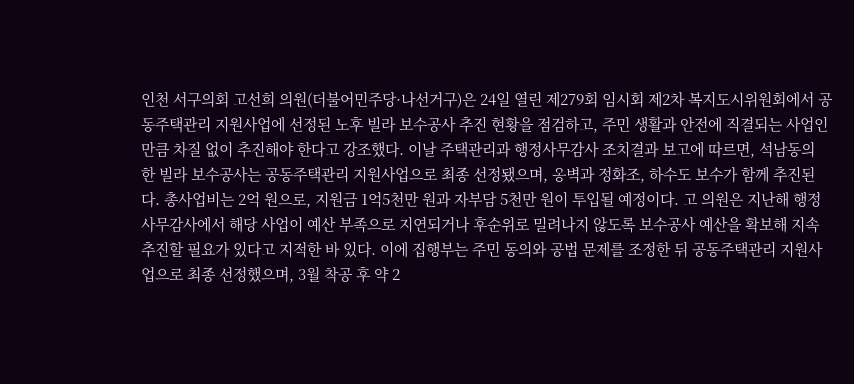인천 서구의회 고선희 의원(더불어민주당·나선거구)은 24일 열린 제279회 임시회 제2차 복지도시위원회에서 공동주택관리 지원사업에 선정된 노후 빌라 보수공사 추진 현황을 점검하고, 주민 생활과 안전에 직결되는 사업인 만큼 차질 없이 추진해야 한다고 강조했다. 이날 주택관리과 행정사무감사 조치결과 보고에 따르면, 석남동의 한 빌라 보수공사는 공동주택관리 지원사업으로 최종 선정됐으며, 옹벽과 정화조, 하수도 보수가 함께 추진된다. 총사업비는 2억 원으로, 지원금 1억5천만 원과 자부담 5천만 원이 투입될 예정이다. 고 의원은 지난해 행정사무감사에서 해당 사업이 예산 부족으로 지연되거나 후순위로 밀려나지 않도록 보수공사 예산을 확보해 지속 추진할 필요가 있다고 지적한 바 있다. 이에 집행부는 주민 동의와 공법 문제를 조정한 뒤 공동주택관리 지원사업으로 최종 선정했으며, 3월 착공 후 약 2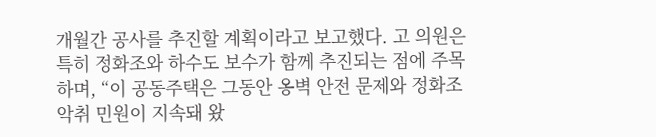개월간 공사를 추진할 계획이라고 보고했다. 고 의원은 특히 정화조와 하수도 보수가 함께 추진되는 점에 주목하며, “이 공동주택은 그동안 옹벽 안전 문제와 정화조 악취 민원이 지속돼 왔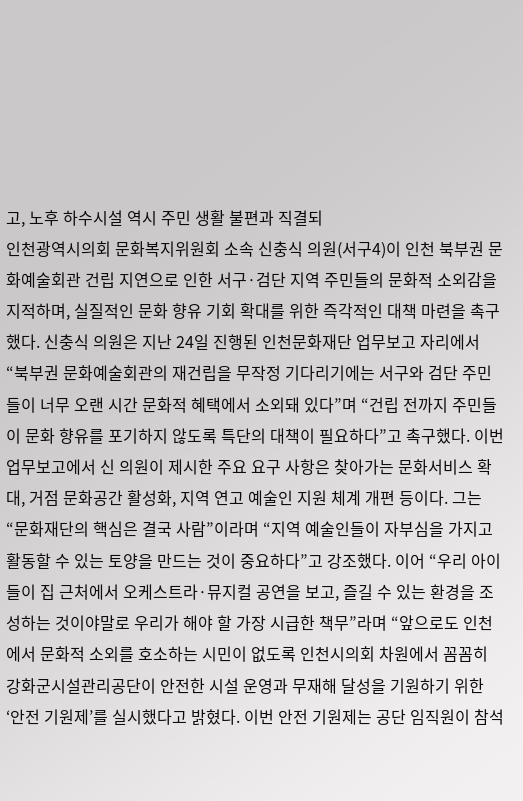고, 노후 하수시설 역시 주민 생활 불편과 직결되
인천광역시의회 문화복지위원회 소속 신충식 의원(서구4)이 인천 북부권 문화예술회관 건립 지연으로 인한 서구·검단 지역 주민들의 문화적 소외감을 지적하며, 실질적인 문화 향유 기회 확대를 위한 즉각적인 대책 마련을 촉구했다. 신충식 의원은 지난 24일 진행된 인천문화재단 업무보고 자리에서 “북부권 문화예술회관의 재건립을 무작정 기다리기에는 서구와 검단 주민들이 너무 오랜 시간 문화적 혜택에서 소외돼 있다”며 “건립 전까지 주민들이 문화 향유를 포기하지 않도록 특단의 대책이 필요하다”고 촉구했다. 이번 업무보고에서 신 의원이 제시한 주요 요구 사항은 찾아가는 문화서비스 확대, 거점 문화공간 활성화, 지역 연고 예술인 지원 체계 개편 등이다. 그는 “문화재단의 핵심은 결국 사람”이라며 “지역 예술인들이 자부심을 가지고 활동할 수 있는 토양을 만드는 것이 중요하다”고 강조했다. 이어 “우리 아이들이 집 근처에서 오케스트라·뮤지컬 공연을 보고, 즐길 수 있는 환경을 조성하는 것이야말로 우리가 해야 할 가장 시급한 책무”라며 “앞으로도 인천에서 문화적 소외를 호소하는 시민이 없도록 인천시의회 차원에서 꼼꼼히
강화군시설관리공단이 안전한 시설 운영과 무재해 달성을 기원하기 위한 ‘안전 기원제’를 실시했다고 밝혔다. 이번 안전 기원제는 공단 임직원이 참석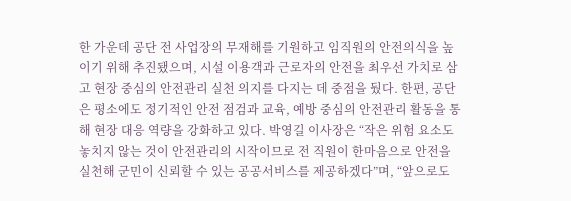한 가운데 공단 전 사업장의 무재해를 기원하고 임직원의 안전의식을 높이기 위해 추진됐으며, 시설 이용객과 근로자의 안전을 최우선 가치로 삼고 현장 중심의 안전관리 실천 의지를 다지는 데 중점을 뒀다. 한편, 공단은 평소에도 정기적인 안전 점검과 교육, 예방 중심의 안전관리 활동을 통해 현장 대응 역량을 강화하고 있다. 박영길 이사장은 “작은 위험 요소도 놓치지 않는 것이 안전관리의 시작이므로 전 직원이 한마음으로 안전을 실천해 군민이 신뢰할 수 있는 공공서비스를 제공하겠다”며, “앞으로도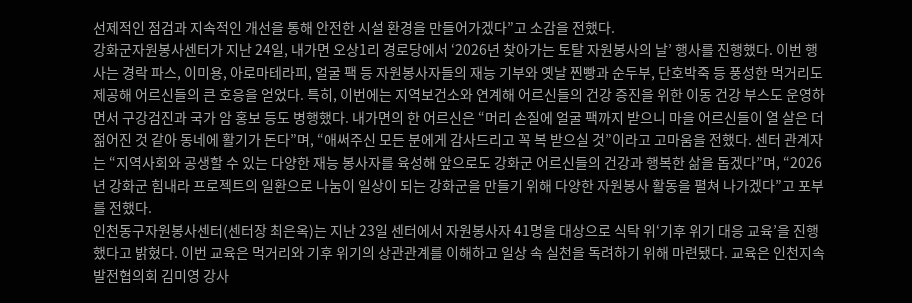선제적인 점검과 지속적인 개선을 통해 안전한 시설 환경을 만들어가겠다”고 소감을 전했다.
강화군자원봉사센터가 지난 24일, 내가면 오상1리 경로당에서 ‘2026년 찾아가는 토탈 자원봉사의 날’ 행사를 진행했다. 이번 행사는 경락 파스, 이미용, 아로마테라피, 얼굴 팩 등 자원봉사자들의 재능 기부와 옛날 찐빵과 순두부, 단호박죽 등 풍성한 먹거리도 제공해 어르신들의 큰 호응을 얻었다. 특히, 이번에는 지역보건소와 연계해 어르신들의 건강 증진을 위한 이동 건강 부스도 운영하면서 구강검진과 국가 암 홍보 등도 병행했다. 내가면의 한 어르신은 “머리 손질에 얼굴 팩까지 받으니 마을 어르신들이 열 살은 더 젊어진 것 같아 동네에 활기가 돈다”며, “애써주신 모든 분에게 감사드리고 꼭 복 받으실 것”이라고 고마움을 전했다. 센터 관계자는 “지역사회와 공생할 수 있는 다양한 재능 봉사자를 육성해 앞으로도 강화군 어르신들의 건강과 행복한 삶을 돕겠다”며, “2026년 강화군 힘내라 프로젝트의 일환으로 나눔이 일상이 되는 강화군을 만들기 위해 다양한 자원봉사 활동을 펼쳐 나가겠다”고 포부를 전했다.
인천동구자원봉사센터(센터장 최은옥)는 지난 23일 센터에서 자원봉사자 41명을 대상으로 식탁 위‘기후 위기 대응 교육’을 진행했다고 밝혔다. 이번 교육은 먹거리와 기후 위기의 상관관계를 이해하고 일상 속 실천을 독려하기 위해 마련됐다. 교육은 인천지속발전협의회 김미영 강사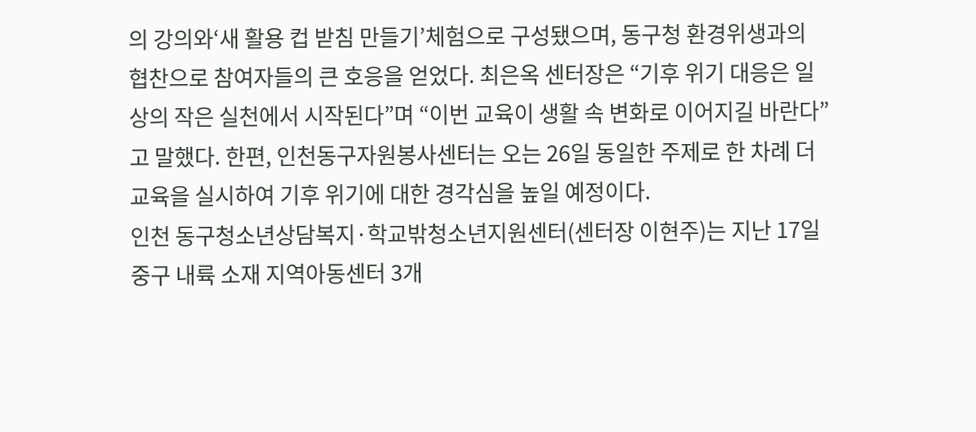의 강의와‘새 활용 컵 받침 만들기’체험으로 구성됐으며, 동구청 환경위생과의 협찬으로 참여자들의 큰 호응을 얻었다. 최은옥 센터장은 “기후 위기 대응은 일상의 작은 실천에서 시작된다”며 “이번 교육이 생활 속 변화로 이어지길 바란다”고 말했다. 한편, 인천동구자원봉사센터는 오는 26일 동일한 주제로 한 차례 더 교육을 실시하여 기후 위기에 대한 경각심을 높일 예정이다.
인천 동구청소년상담복지·학교밖청소년지원센터(센터장 이현주)는 지난 17일 중구 내륙 소재 지역아동센터 3개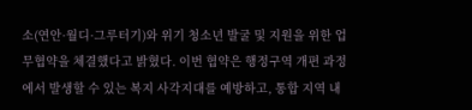소(연안·월디·그루터기)와 위기 청소년 발굴 및 지원을 위한 업무협약을 체결했다고 밝혔다. 이번 협약은 행정구역 개편 과정에서 발생할 수 있는 복지 사각지대를 예방하고, 통합 지역 내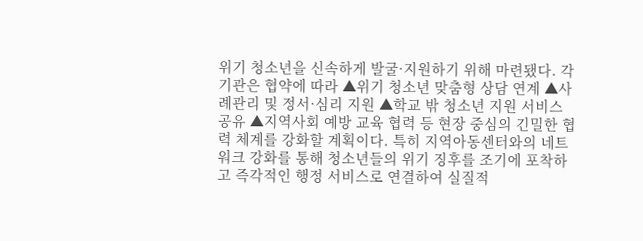위기 청소년을 신속하게 발굴·지원하기 위해 마련됐다. 각 기관은 협약에 따라 ▲위기 청소년 맞춤형 상담 연계 ▲사례관리 및 정서·심리 지원 ▲학교 밖 청소년 지원 서비스 공유 ▲지역사회 예방 교육 협력 등 현장 중심의 긴밀한 협력 체계를 강화할 계획이다. 특히 지역아동센터와의 네트워크 강화를 통해 청소년들의 위기 징후를 조기에 포착하고 즉각적인 행정 서비스로 연결하여 실질적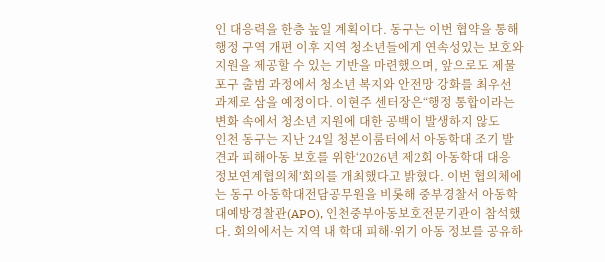인 대응력을 한층 높일 계획이다. 동구는 이번 협약을 통해 행정 구역 개편 이후 지역 청소년들에게 연속성있는 보호와 지원을 제공할 수 있는 기반을 마련했으며, 앞으로도 제물포구 출범 과정에서 청소년 복지와 안전망 강화를 최우선 과제로 삼을 예정이다. 이현주 센터장은“행정 통합이라는 변화 속에서 청소년 지원에 대한 공백이 발생하지 않도
인천 동구는 지난 24일 청본이룸터에서 아동학대 조기 발견과 피해아동 보호를 위한‘2026년 제2회 아동학대 대응 정보연계협의체’회의를 개최했다고 밝혔다. 이번 협의체에는 동구 아동학대전담공무원을 비롯해 중부경찰서 아동학대예방경찰관(APO), 인천중부아동보호전문기관이 참석했다. 회의에서는 지역 내 학대 피해·위기 아동 정보를 공유하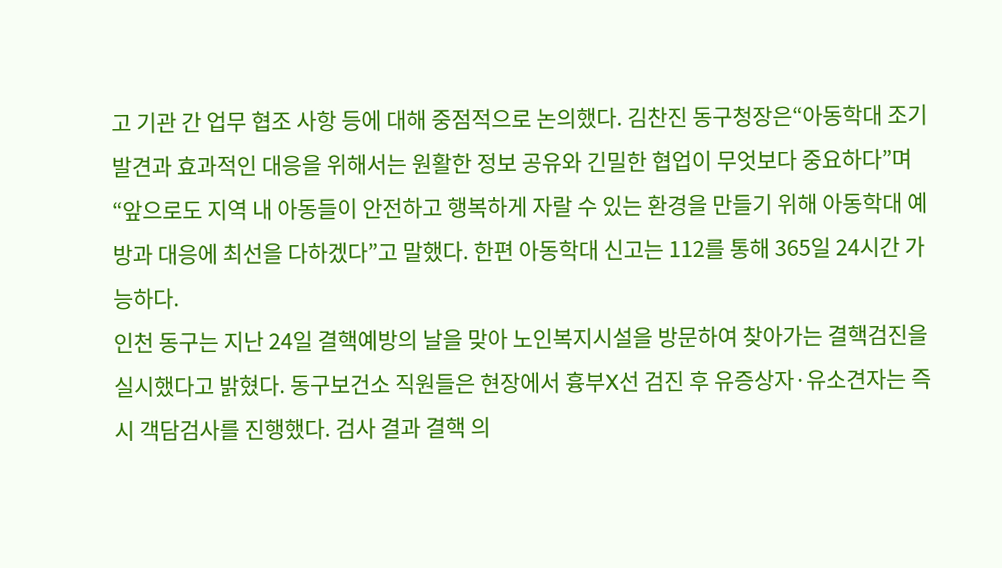고 기관 간 업무 협조 사항 등에 대해 중점적으로 논의했다. 김찬진 동구청장은“아동학대 조기 발견과 효과적인 대응을 위해서는 원활한 정보 공유와 긴밀한 협업이 무엇보다 중요하다”며“앞으로도 지역 내 아동들이 안전하고 행복하게 자랄 수 있는 환경을 만들기 위해 아동학대 예방과 대응에 최선을 다하겠다”고 말했다. 한편 아동학대 신고는 112를 통해 365일 24시간 가능하다.
인천 동구는 지난 24일 결핵예방의 날을 맞아 노인복지시설을 방문하여 찾아가는 결핵검진을 실시했다고 밝혔다. 동구보건소 직원들은 현장에서 흉부X선 검진 후 유증상자·유소견자는 즉시 객담검사를 진행했다. 검사 결과 결핵 의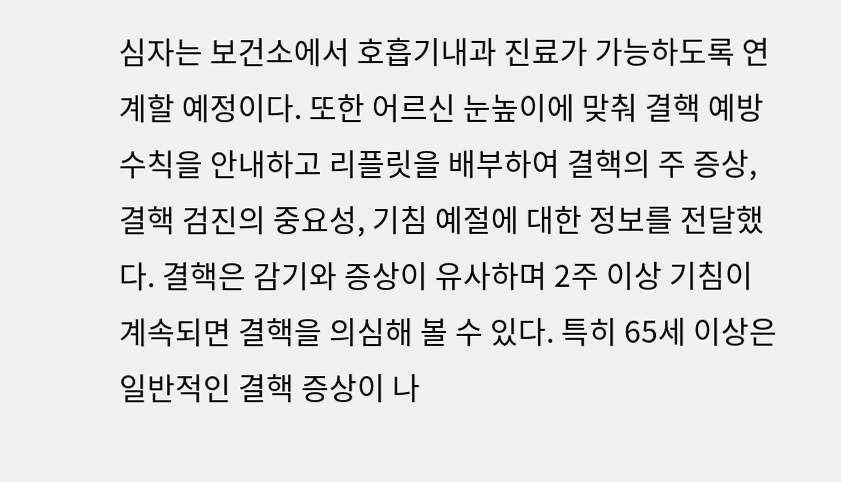심자는 보건소에서 호흡기내과 진료가 가능하도록 연계할 예정이다. 또한 어르신 눈높이에 맞춰 결핵 예방 수칙을 안내하고 리플릿을 배부하여 결핵의 주 증상, 결핵 검진의 중요성, 기침 예절에 대한 정보를 전달했다. 결핵은 감기와 증상이 유사하며 2주 이상 기침이 계속되면 결핵을 의심해 볼 수 있다. 특히 65세 이상은 일반적인 결핵 증상이 나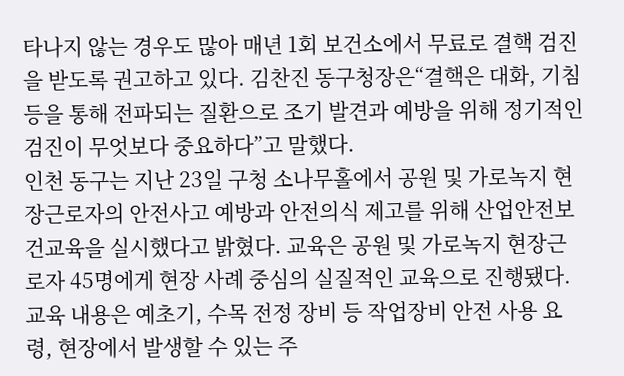타나지 않는 경우도 많아 매년 1회 보건소에서 무료로 결핵 검진을 받도록 권고하고 있다. 김찬진 동구청장은“결핵은 대화, 기침 등을 통해 전파되는 질환으로 조기 발견과 예방을 위해 정기적인 검진이 무엇보다 중요하다”고 말했다.
인천 동구는 지난 23일 구청 소나무홀에서 공원 및 가로녹지 현장근로자의 안전사고 예방과 안전의식 제고를 위해 산업안전보건교육을 실시했다고 밝혔다. 교육은 공원 및 가로녹지 현장근로자 45명에게 현장 사례 중심의 실질적인 교육으로 진행됐다. 교육 내용은 예초기, 수목 전정 장비 등 작업장비 안전 사용 요령, 현장에서 발생할 수 있는 주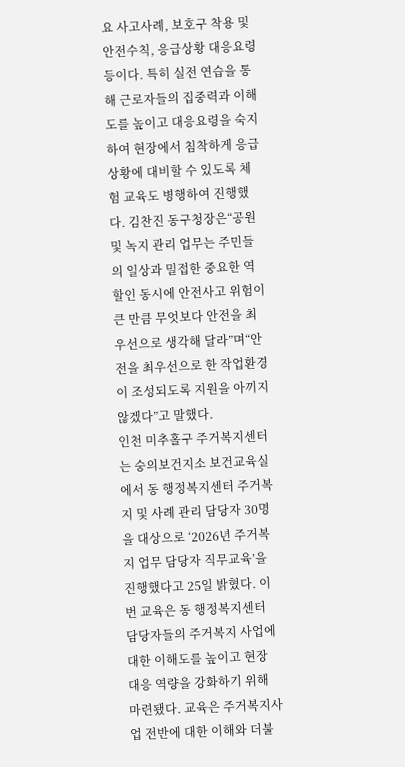요 사고사례, 보호구 착용 및 안전수칙, 응급상황 대응요령 등이다. 특히 실전 연습을 통해 근로자들의 집중력과 이해도를 높이고 대응요령을 숙지하여 현장에서 침착하게 응급상황에 대비할 수 있도록 체험 교육도 병행하여 진행했다. 김찬진 동구청장은“공원 및 녹지 관리 업무는 주민들의 일상과 밀접한 중요한 역할인 동시에 안전사고 위험이 큰 만큼 무엇보다 안전을 최우선으로 생각해 달라”며“안전을 최우선으로 한 작업환경이 조성되도록 지원을 아끼지 않겠다”고 말했다.
인천 미추홀구 주거복지센터는 숭의보건지소 보건교육실에서 동 행정복지센터 주거복지 및 사례 관리 담당자 30명을 대상으로 ‘2026년 주거복지 업무 담당자 직무교육’을 진행했다고 25일 밝혔다. 이번 교육은 동 행정복지센터 담당자들의 주거복지 사업에 대한 이해도를 높이고 현장 대응 역량을 강화하기 위해 마련됐다. 교육은 주거복지사업 전반에 대한 이해와 더불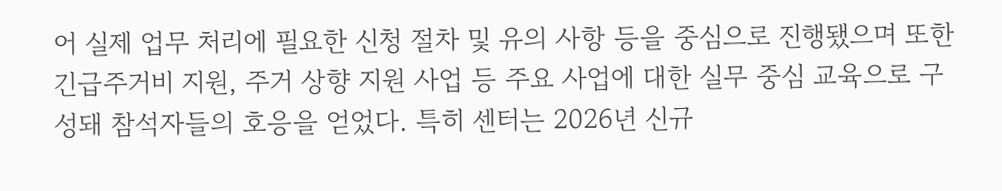어 실제 업무 처리에 필요한 신청 절차 및 유의 사항 등을 중심으로 진행됐으며 또한 긴급주거비 지원, 주거 상향 지원 사업 등 주요 사업에 대한 실무 중심 교육으로 구성돼 참석자들의 호응을 얻었다. 특히 센터는 2026년 신규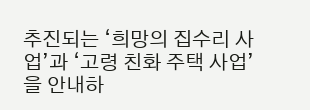추진되는 ‘희망의 집수리 사업’과 ‘고령 친화 주택 사업’을 안내하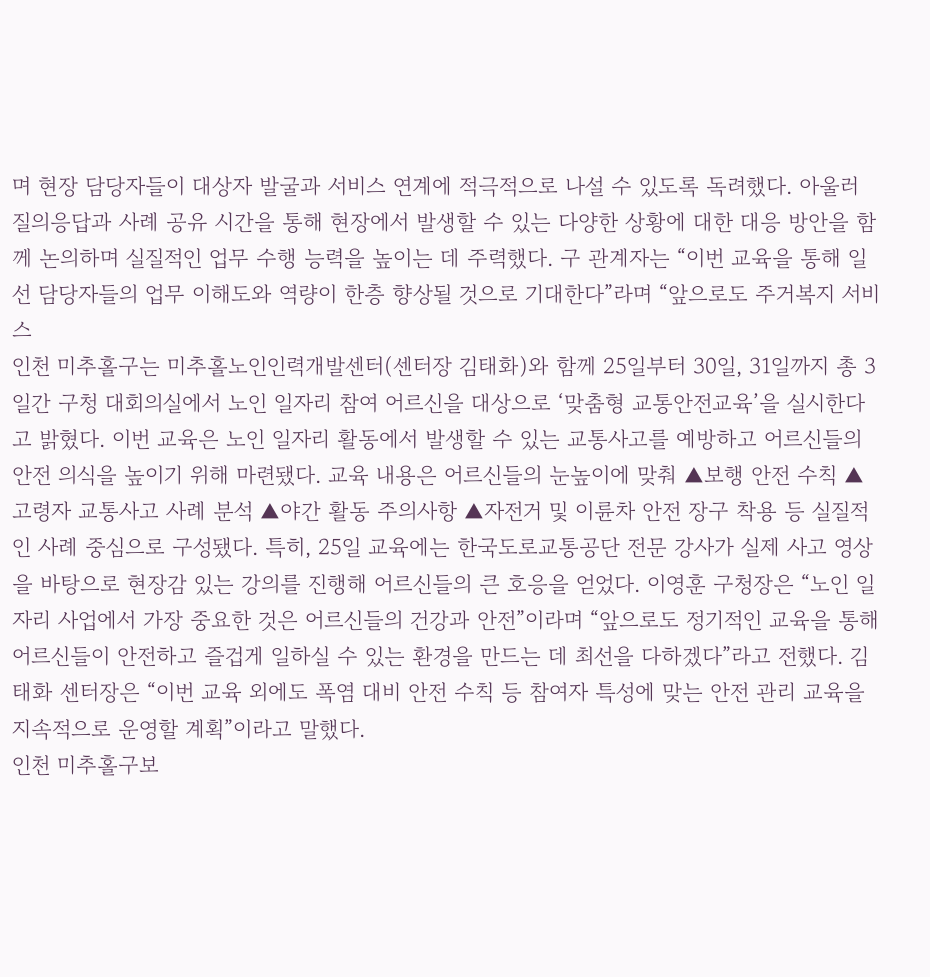며 현장 담당자들이 대상자 발굴과 서비스 연계에 적극적으로 나설 수 있도록 독려했다. 아울러 질의응답과 사례 공유 시간을 통해 현장에서 발생할 수 있는 다양한 상황에 대한 대응 방안을 함께 논의하며 실질적인 업무 수행 능력을 높이는 데 주력했다. 구 관계자는 “이번 교육을 통해 일선 담당자들의 업무 이해도와 역량이 한층 향상될 것으로 기대한다”라며 “앞으로도 주거복지 서비스
인천 미추홀구는 미추홀노인인력개발센터(센터장 김태화)와 함께 25일부터 30일, 31일까지 총 3일간 구청 대회의실에서 노인 일자리 참여 어르신을 대상으로 ‘맞춤형 교통안전교육’을 실시한다고 밝혔다. 이번 교육은 노인 일자리 활동에서 발생할 수 있는 교통사고를 예방하고 어르신들의 안전 의식을 높이기 위해 마련됐다. 교육 내용은 어르신들의 눈높이에 맞춰 ▲보행 안전 수칙 ▲고령자 교통사고 사례 분석 ▲야간 활동 주의사항 ▲자전거 및 이륜차 안전 장구 착용 등 실질적인 사례 중심으로 구성됐다. 특히, 25일 교육에는 한국도로교통공단 전문 강사가 실제 사고 영상을 바탕으로 현장감 있는 강의를 진행해 어르신들의 큰 호응을 얻었다. 이영훈 구청장은 “노인 일자리 사업에서 가장 중요한 것은 어르신들의 건강과 안전”이라며 “앞으로도 정기적인 교육을 통해 어르신들이 안전하고 즐겁게 일하실 수 있는 환경을 만드는 데 최선을 다하겠다”라고 전했다. 김태화 센터장은 “이번 교육 외에도 폭염 대비 안전 수칙 등 참여자 특성에 맞는 안전 관리 교육을 지속적으로 운영할 계획”이라고 말했다.
인천 미추홀구보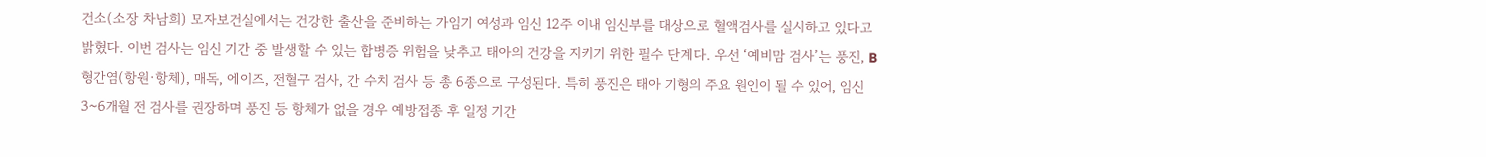건소(소장 차남희) 모자보건실에서는 건강한 출산을 준비하는 가임기 여성과 임신 12주 이내 임신부를 대상으로 혈액검사를 실시하고 있다고 밝혔다. 이번 검사는 임신 기간 중 발생할 수 있는 합병증 위험을 낮추고 태아의 건강을 지키기 위한 필수 단계다. 우선 ‘예비맘 검사’는 풍진, B형간염(항원·항체), 매독, 에이즈, 전혈구 검사, 간 수치 검사 등 총 6종으로 구성된다. 특히 풍진은 태아 기형의 주요 원인이 될 수 있어, 임신 3~6개월 전 검사를 권장하며 풍진 등 항체가 없을 경우 예방접종 후 일정 기간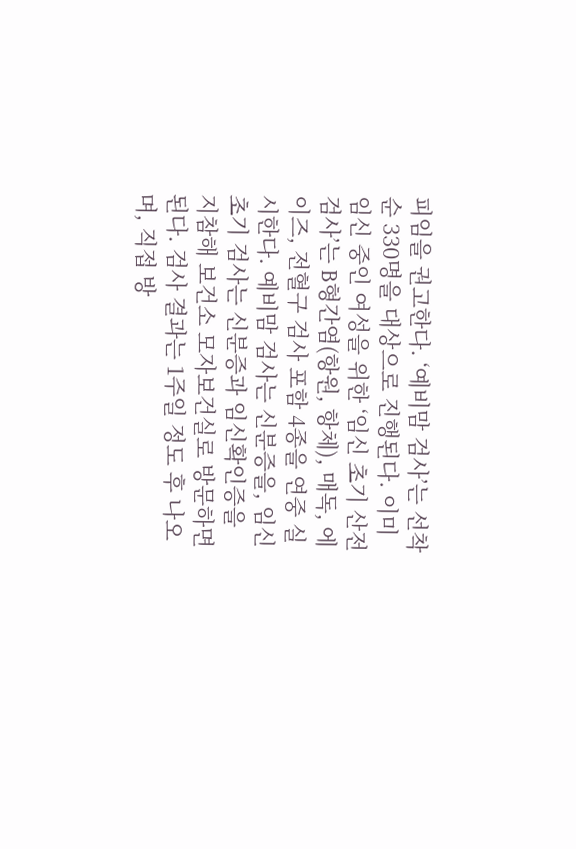피임을 권고한다. ‘예비맘 검사’는 선착순 330명을 대상으로 진행된다. 이미 임신 중인 여성을 위한 ‘임신 초기 산전 검사’는 B형간염(항원, 항체), 매독, 에이즈, 전혈구 검사 포함 4종을 연중 실시한다. 예비맘 검사는 신분증을, 임신 초기 검사는 신분증과 임신확인증을 지참해 보건소 모자보건실로 방문하면 된다. 검사 결과는 1주일 정도 후 나오며, 직접 방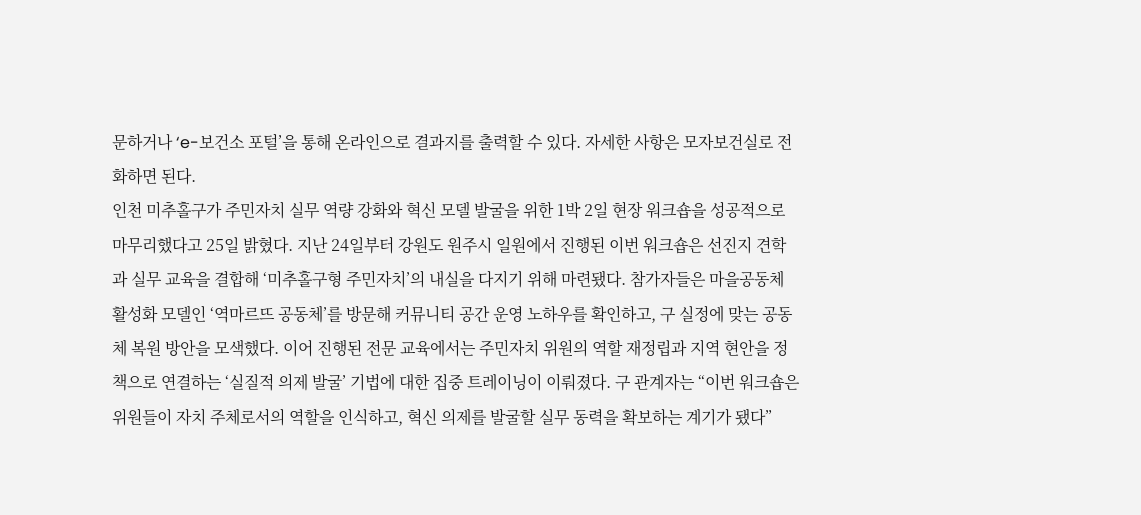문하거나 ‘e-보건소 포털’을 통해 온라인으로 결과지를 출력할 수 있다. 자세한 사항은 모자보건실로 전화하면 된다.
인천 미추홀구가 주민자치 실무 역량 강화와 혁신 모델 발굴을 위한 1박 2일 현장 워크숍을 성공적으로 마무리했다고 25일 밝혔다. 지난 24일부터 강원도 원주시 일원에서 진행된 이번 워크숍은 선진지 견학과 실무 교육을 결합해 ‘미추홀구형 주민자치’의 내실을 다지기 위해 마련됐다. 참가자들은 마을공동체 활성화 모델인 ‘역마르뜨 공동체’를 방문해 커뮤니티 공간 운영 노하우를 확인하고, 구 실정에 맞는 공동체 복원 방안을 모색했다. 이어 진행된 전문 교육에서는 주민자치 위원의 역할 재정립과 지역 현안을 정책으로 연결하는 ‘실질적 의제 발굴’ 기법에 대한 집중 트레이닝이 이뤄졌다. 구 관계자는 “이번 워크숍은 위원들이 자치 주체로서의 역할을 인식하고, 혁신 의제를 발굴할 실무 동력을 확보하는 계기가 됐다”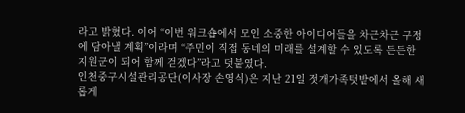라고 밝혔다. 이어 “이번 워크숍에서 모인 소중한 아이디어들을 차근차근 구정에 담아낼 계획”이라며 “주민이 직접 동네의 미래를 설계할 수 있도록 든든한 지원군이 되어 함께 걷겠다”라고 덧붙였다.
인천중구시설관리공단(이사장 손영식)은 지난 21일 젓개가족텃밭에서 올해 새롭게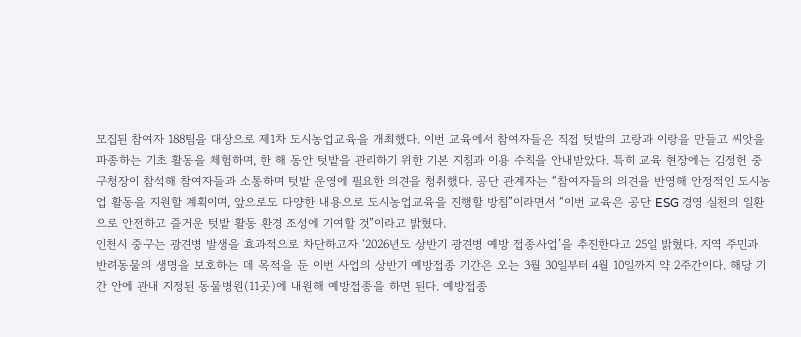모집된 참여자 188팀을 대상으로 제1차 도시농업교육을 개최했다. 이번 교육에서 참여자들은 직접 텃밭의 고랑과 이랑을 만들고 씨앗을 파종하는 기초 활동을 체험하며, 한 해 동안 텃밭을 관리하기 위한 기본 지침과 이용 수칙을 안내받았다. 특히 교육 현장에는 김정헌 중구청장이 참석해 참여자들과 소통하며 텃밭 운영에 필요한 의견을 청취했다. 공단 관계자는 “참여자들의 의견을 반영해 안정적인 도시농업 활동을 지원할 계획이며, 앞으로도 다양한 내용으로 도시농업교육을 진행할 방침”이라면서 “이번 교육은 공단 ESG 경영 실천의 일환으로 안전하고 즐거운 텃밭 활동 환경 조성에 기여할 것”이라고 밝혔다.
인천시 중구는 광견병 발생을 효과적으로 차단하고자 ‘2026년도 상반기 광견병 예방 접종사업’을 추진한다고 25일 밝혔다. 지역 주민과 반려동물의 생명을 보호하는 데 목적을 둔 이번 사업의 상반기 예방접종 기간은 오는 3월 30일부터 4월 10일까지 약 2주간이다. 해당 기간 안에 관내 지정된 동물병원(11곳)에 내원해 예방접종을 하면 된다. 예방접종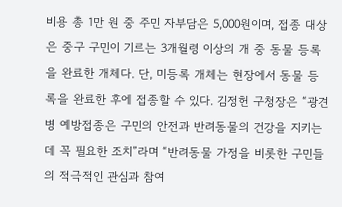비용 총 1만 원 중 주민 자부담은 5,000원이며, 접종 대상은 중구 구민이 기르는 3개월령 이상의 개 중 동물 등록을 완료한 개체다. 단, 미등록 개체는 현장에서 동물 등록을 완료한 후에 접종할 수 있다. 김정헌 구청장은 “광견병 예방접종은 구민의 안전과 반려동물의 건강을 지키는 데 꼭 필요한 조치”라며 “반려동물 가정을 비롯한 구민들의 적극적인 관심과 참여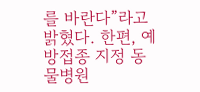를 바란다”라고 밝혔다. 한편, 예방접종 지정 동물병원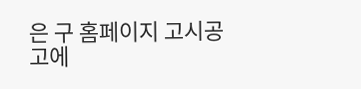은 구 홈페이지 고시공고에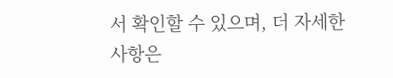서 확인할 수 있으며, 더 자세한 사항은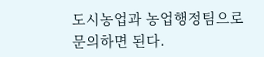도시농업과 농업행정팀으로 문의하면 된다.